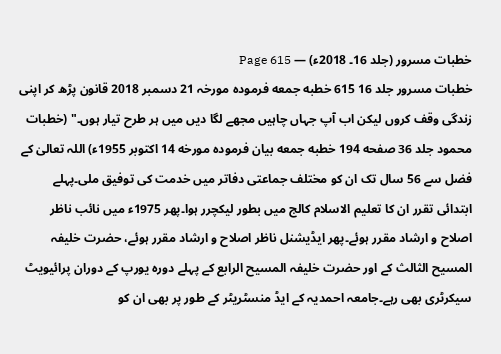خطبات مسرور (جلد 16۔ 2018ء) — Page 615
خطبات مسرور جلد 16 615 خطبه جمعه فرمودہ مورخہ 21 دسمبر 2018 قانون پڑھ کر اپنی زندگی وقف کروں لیکن اب آپ جہاں چاہیں مجھے لگا دیں میں ہر طرح تیار ہوں۔" (خطبات محمود جلد 36 صفحه 194 خطبه جمعه بیان فرموده مورخه 14 اکتوبر 1955ء) اللہ تعالیٰ کے فضل سے 56 سال تک ان کو مختلف جماعتی دفاتر میں خدمت کی توفیق ملی۔پہلے ابتدائی تقرر ان کا تعلیم الاسلام کالج میں بطور لیکچرر ہوا۔پھر 1975ء میں نائب ناظر اصلاح و ارشاد مقرر ہوئے۔پھر ایڈیشنل ناظر اصلاح و ارشاد مقرر ہوئے، حضرت خلیفہ المسیح الثالث کے اور حضرت خلیفہ المسیح الرابع کے پہلے دورہ یورپ کے دوران پرائیویٹ سیکرٹری بھی رہے۔جامعہ احمدیہ کے ایڈ منسٹریٹر کے طور پر بھی ان کو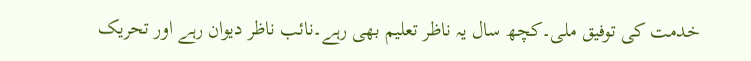خدمت کی توفیق ملی۔کچھ سال یہ ناظر تعلیم بھی رہے۔نائب ناظر دیوان رہے اور تحریک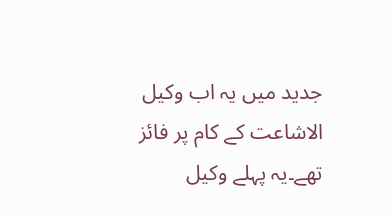جدید میں یہ اب وکیل الاشاعت کے کام پر فائز تھے۔یہ پہلے وکیل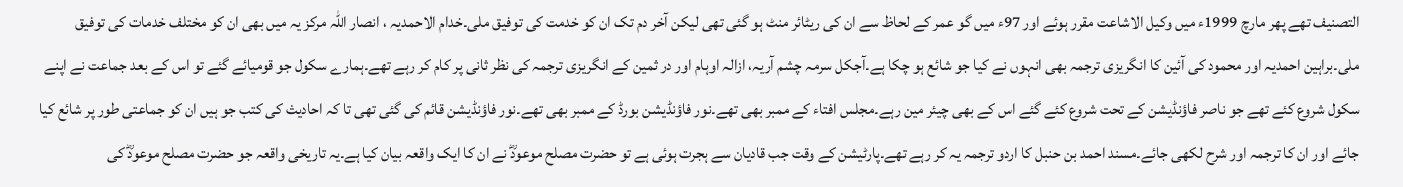التصنیف تھے پھر مارچ 1999ء میں وکیل الاشاعت مقرر ہوئے اور 97ء میں گو عمر کے لحاظ سے ان کی ریٹائر منٹ ہو گئی تھی لیکن آخر دم تک ان کو خدمت کی توفیق ملی۔خدام الاحمدیہ ، انصار اللہ مرکز یہ میں بھی ان کو مختلف خدمات کی توفیق ملی۔براہین احمدیہ اور محمود کی آئین کا انگریزی ترجمہ بھی انہوں نے کیا جو شائع ہو چکا ہے۔آجکل سرمہ چشم آریہ، ازالہ اوہام اور در ثمین کے انگریزی ترجمہ کی نظر ثانی پر کام کر رہے تھے۔ہمارے سکول جو قومیائے گئے تو اس کے بعد جماعت نے اپنے سکول شروع کئے تھے جو ناصر فاؤنڈیشن کے تحت شروع کئے گئے اس کے بھی چیئر مین رہے۔مجلس افتاء کے ممبر بھی تھے۔نور فاؤنڈیشن بورڈ کے ممبر بھی تھے۔نور فاؤنڈیشن قائم کی گئی تھی تا کہ احادیث کی کتب جو ہیں ان کو جماعتی طور پر شائع کیا جائے اور ان کا ترجمہ اور شرح لکھی جائے۔مسند احمد بن حنبل کا اردو ترجمہ یہ کر رہے تھے۔پارٹیشن کے وقت جب قادیان سے ہجرت ہوئی ہے تو حضرت مصلح موعودؓ نے ان کا ایک واقعہ بیان کیا ہے۔یہ تاریخی واقعہ جو حضرت مصلح موعودؓ کی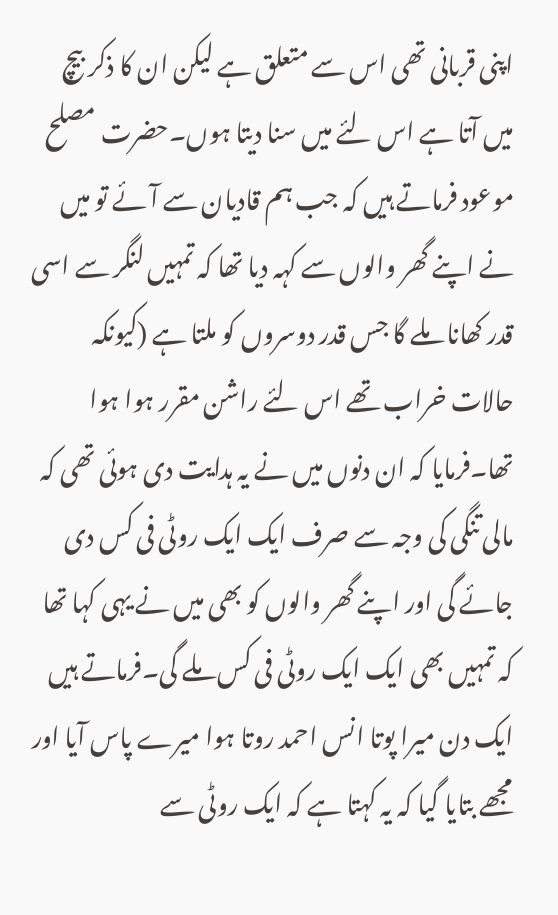اپنی قربانی تھی اس سے متعلق ہے لیکن ان کا ذکر بیچ میں آتا ہے اس لئے میں سنا دیتا ہوں۔حضرت مصلح موعود فرماتے ہیں کہ جب ہم قادیان سے آئے تو میں نے اپنے گھر والوں سے کہہ دیا تھا کہ تمہیں لنگر سے اسی قدر کھانا ملے گا جس قدر دوسروں کو ملتا ہے (کیونکہ حالات خراب تھے اس لئے راشن مقرر ہوا ہوا تھا۔فرمایا کہ ان دنوں میں نے یہ ہدایت دی ہوئی تھی کہ مالی تنگی کی وجہ سے صرف ایک ایک روٹی فی کس دی جائے گی اور اپنے گھر والوں کو بھی میں نے یہی کہا تھا کہ تمہیں بھی ایک ایک روٹی فی کس ملے گی۔فرماتے ہیں ایک دن میرا پوتا انس احمد روتا ہوا میرے پاس آیا اور مجھے بتایا گیا کہ یہ کہتا ہے کہ ایک روٹی سے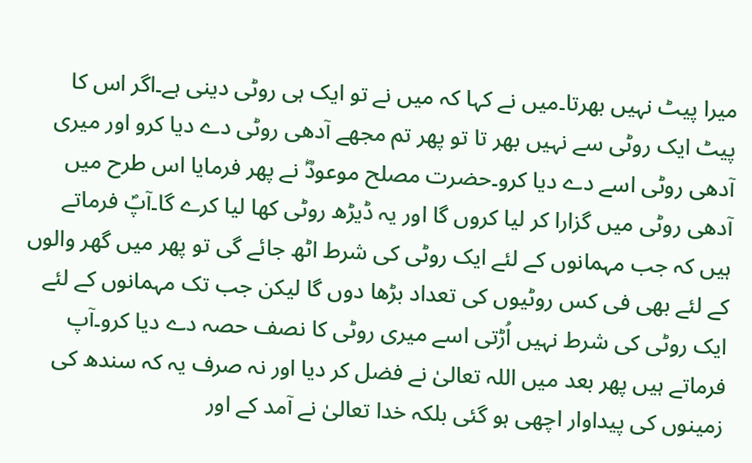میرا پیٹ نہیں بھرتا۔میں نے کہا کہ میں نے تو ایک ہی روٹی دینی ہے۔اگر اس کا پیٹ ایک روٹی سے نہیں بھر تا تو پھر تم مجھے آدھی روٹی دے دیا کرو اور میری آدھی روٹی اسے دے دیا کرو۔حضرت مصلح موعودؓ نے پھر فرمایا اس طرح میں آدھی روٹی میں گزارا کر لیا کروں گا اور یہ ڈیڑھ روٹی کھا لیا کرے گا۔آپؐ فرماتے ہیں کہ جب مہمانوں کے لئے ایک روٹی کی شرط اٹھ جائے گی تو پھر میں گھر والوں کے لئے بھی فی کس روٹیوں کی تعداد بڑھا دوں گا لیکن جب تک مہمانوں کے لئے ایک روٹی کی شرط نہیں اُڑتی اسے میری روٹی کا نصف حصہ دے دیا کرو۔آپ فرماتے ہیں پھر بعد میں اللہ تعالیٰ نے فضل کر دیا اور نہ صرف یہ کہ سندھ کی زمینوں کی پیداوار اچھی ہو گئی بلکہ خدا تعالیٰ نے آمد کے اور